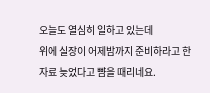오늘도 열심히 일하고 있는데
위에 실장이 어제밤까지 준비하라고 한 자료 늦었다고 뺨을 때리네요.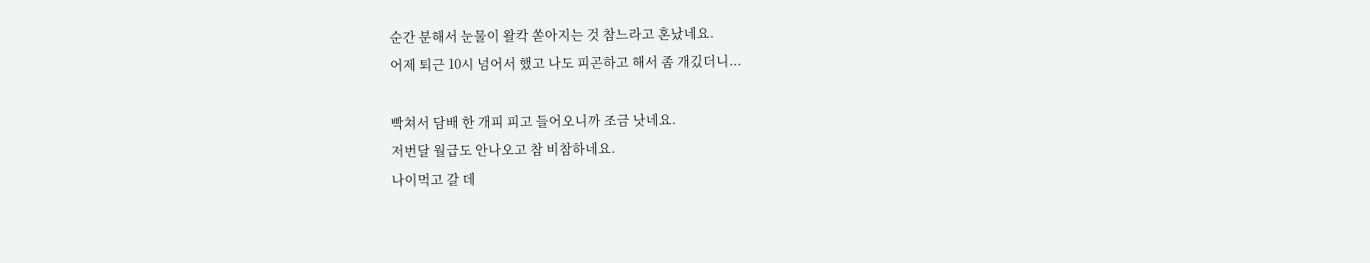순간 분해서 눈물이 왈칵 쏟아지는 것 참느라고 혼났네요.
어제 퇴근 10시 넘어서 했고 나도 피곤하고 해서 좀 개깄더니...

빡쳐서 담배 한 개피 피고 들어오니까 조금 낫네요.
저번달 월급도 안나오고 참 비참하네요.
나이먹고 갈 데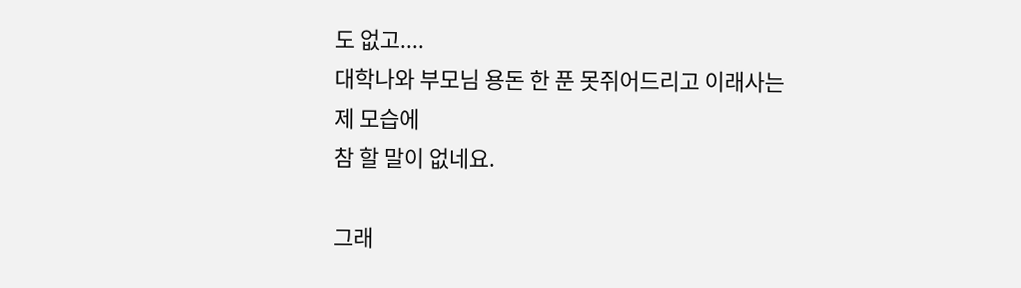도 없고....
대학나와 부모님 용돈 한 푼 못쥐어드리고 이래사는 제 모습에
참 할 말이 없네요.

그래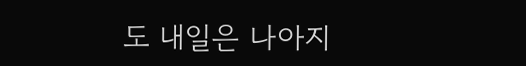도 내일은 나아지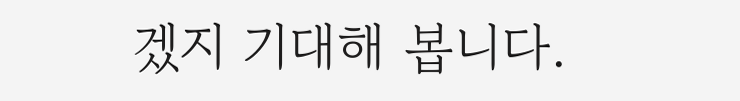겠지 기대해 봅니다.